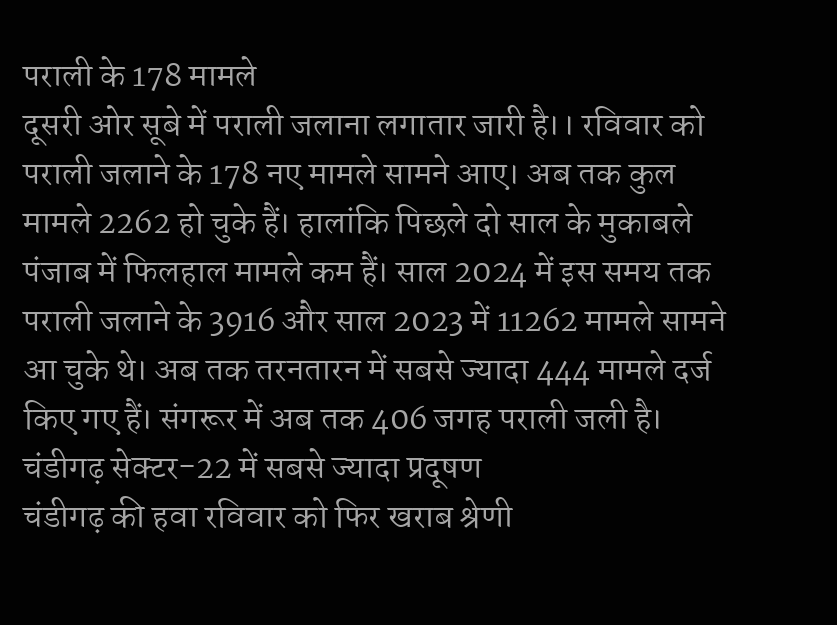पराली के 178 मामले
दूसरी ओर सूबे में पराली जलाना लगातार जारी है।। रविवार को पराली जलाने के 178 नए मामले सामने आए। अब तक कुल मामले 2262 हो चुके हैं। हालांकि पिछले दो साल के मुकाबले पंजाब में फिलहाल मामले कम हैं। साल 2024 में इस समय तक पराली जलाने के 3916 और साल 2023 में 11262 मामले सामने आ चुके थे। अब तक तरनतारन में सबसे ज्यादा 444 मामले दर्ज किए गए हैं। संगरूर में अब तक 406 जगह पराली जली है।
चंडीगढ़ सेक्टर-22 में सबसे ज्यादा प्रदूषण
चंडीगढ़ की हवा रविवार को फिर खराब श्रेणी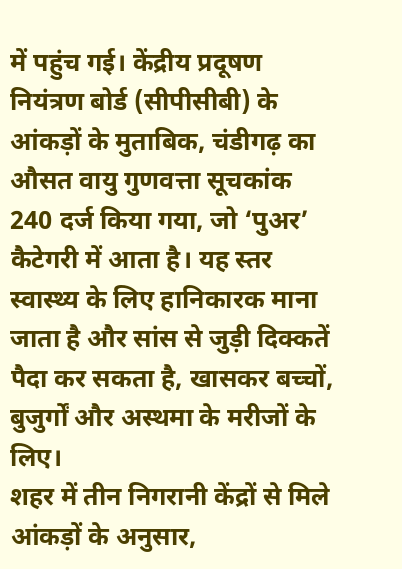में पहुंच गई। केंद्रीय प्रदूषण नियंत्रण बोर्ड (सीपीसीबी) के आंकड़ों के मुताबिक, चंडीगढ़ का औसत वायु गुणवत्ता सूचकांक 240 दर्ज किया गया, जो ‘पुअर’ कैटेगरी में आता है। यह स्तर स्वास्थ्य के लिए हानिकारक माना जाता है और सांस से जुड़ी दिक्कतें पैदा कर सकता है, खासकर बच्चों, बुजुर्गों और अस्थमा के मरीजों के लिए।
शहर में तीन निगरानी केंद्रों से मिले आंकड़ों के अनुसार,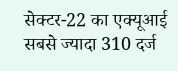सेक्टर-22 का एक्यूआई सबसे ज्यादा 310 दर्ज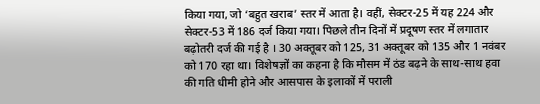किया गया, जो ‘बहुत खराब’ स्तर में आता है। वहीं, सेक्टर-25 में यह 224 और सेक्टर-53 में 186 दर्ज किया गया। पिछले तीन दिनों में प्रदूषण स्तर में लगातार बढ़ोतरी दर्ज की गई है । 30 अक्तूबर को 125, 31 अक्तूबर को 135 और 1 नवंबर को 170 रहा था। विशेषज्ञों का कहना है कि मौसम में ठंड बढ़ने के साथ-साथ हवा की गति धीमी होने और आसपास के इलाकों में पराली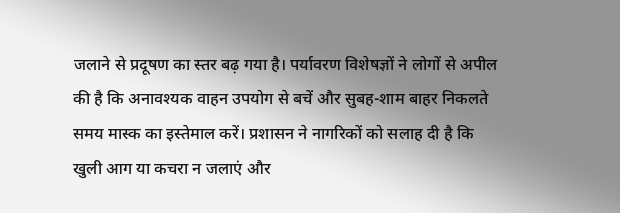जलाने से प्रदूषण का स्तर बढ़ गया है। पर्यावरण विशेषज्ञों ने लोगों से अपील की है कि अनावश्यक वाहन उपयोग से बचें और सुबह-शाम बाहर निकलते समय मास्क का इस्तेमाल करें। प्रशासन ने नागरिकों को सलाह दी है कि खुली आग या कचरा न जलाएं और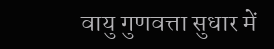वायु गुणवत्ता सुधार में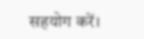सहयोग करें।